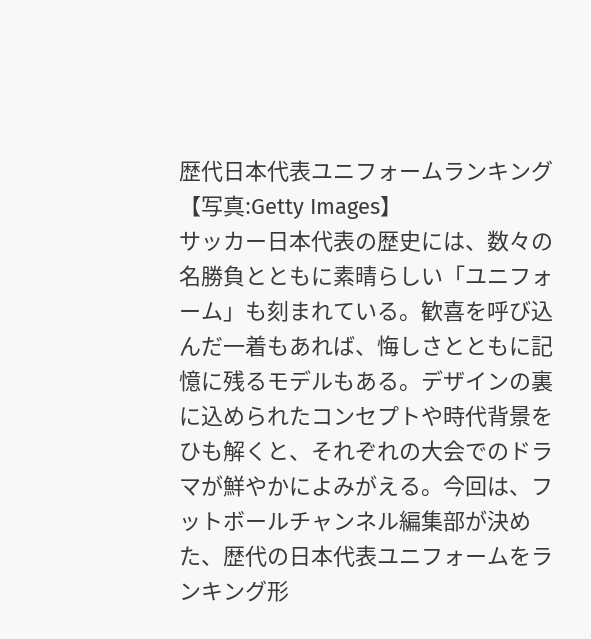歴代日本代表ユニフォームランキング【写真:Getty Images】
サッカー日本代表の歴史には、数々の名勝負とともに素晴らしい「ユニフォーム」も刻まれている。歓喜を呼び込んだ一着もあれば、悔しさとともに記憶に残るモデルもある。デザインの裏に込められたコンセプトや時代背景をひも解くと、それぞれの大会でのドラマが鮮やかによみがえる。今回は、フットボールチャンネル編集部が決めた、歴代の日本代表ユニフォームをランキング形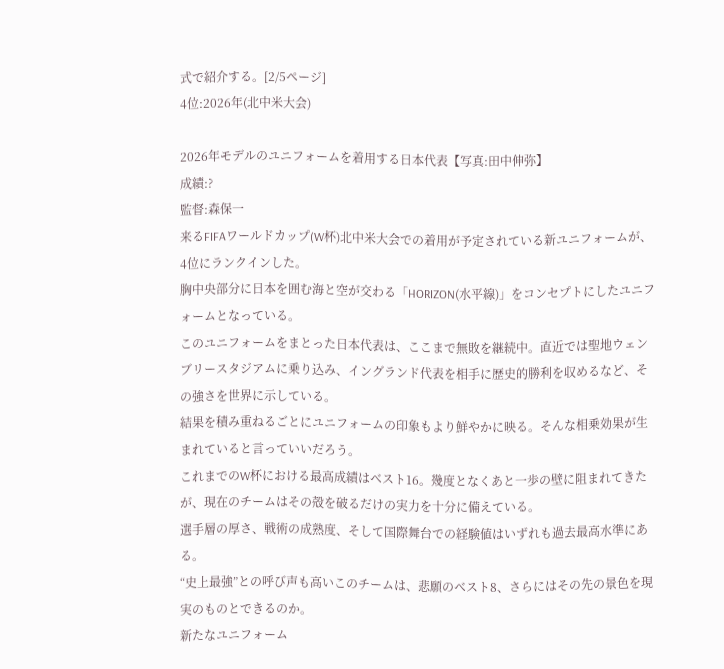式で紹介する。[2/5ページ]
4位:2026年(北中米大会)

2026年モデルのユニフォームを着用する日本代表【写真:田中伸弥】
成績:?
監督:森保一
来るFIFAワールドカップ(W杯)北中米大会での着用が予定されている新ユニフォームが、4位にランクインした。
胸中央部分に日本を囲む海と空が交わる「HORIZON(水平線)」をコンセプトにしたユニフォームとなっている。
このユニフォームをまとった日本代表は、ここまで無敗を継続中。直近では聖地ウェンブリースタジアムに乗り込み、イングランド代表を相手に歴史的勝利を収めるなど、その強さを世界に示している。
結果を積み重ねるごとにユニフォームの印象もより鮮やかに映る。そんな相乗効果が生まれていると言っていいだろう。
これまでのW杯における最高成績はベスト16。幾度となくあと一歩の壁に阻まれてきたが、現在のチームはその殻を破るだけの実力を十分に備えている。
選手層の厚さ、戦術の成熟度、そして国際舞台での経験値はいずれも過去最高水準にある。
“史上最強”との呼び声も高いこのチームは、悲願のベスト8、さらにはその先の景色を現実のものとできるのか。
新たなユニフォーム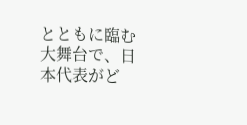とともに臨む大舞台で、日本代表がど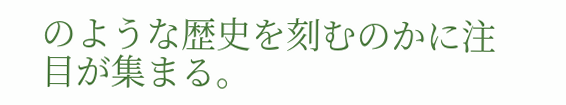のような歴史を刻むのかに注目が集まる。